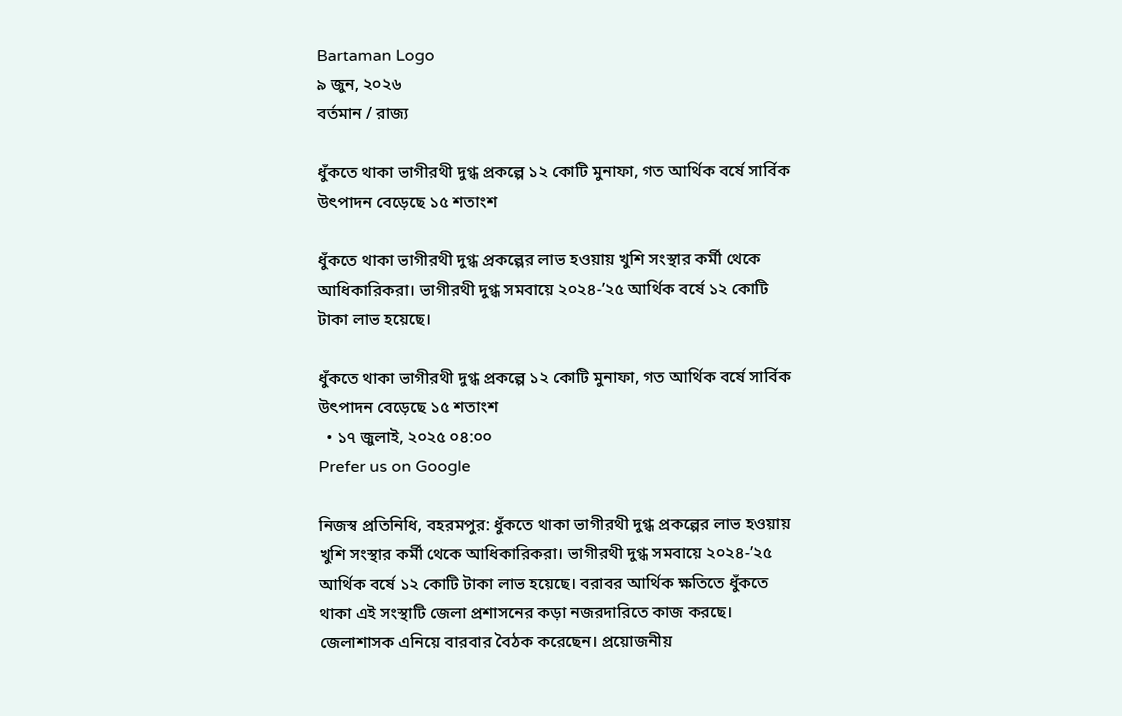Bartaman Logo
৯ জুন, ২০২৬
বর্তমান / রাজ্য

ধুঁকতে থাকা ভাগীরথী দুগ্ধ প্রকল্পে ১২ কোটি মুনাফা, গত আর্থিক বর্ষে সার্বিক উৎপাদন বেড়েছে ১৫ শতাংশ

ধুঁকতে থাকা ভাগীরথী দুগ্ধ প্রকল্পের লাভ হওয়ায় খুশি সংস্থার কর্মী থেকে আধিকারিকরা। ভাগীরথী দুগ্ধ সমবায়ে ২০২৪-’২৫ আর্থিক বর্ষে ১২ কোটি টাকা লাভ হয়েছে।

ধুঁকতে থাকা ভাগীরথী দুগ্ধ প্রকল্পে ১২ কোটি মুনাফা, গত আর্থিক বর্ষে সার্বিক উৎপাদন বেড়েছে ১৫ শতাংশ
  • ১৭ জুলাই, ২০২৫ ০৪:০০
Prefer us on Google

নিজস্ব প্রতিনিধি, বহরমপুর: ধুঁকতে থাকা ভাগীরথী দুগ্ধ প্রকল্পের লাভ হওয়ায় খুশি সংস্থার কর্মী থেকে আধিকারিকরা। ভাগীরথী দুগ্ধ সমবায়ে ২০২৪-’২৫ আর্থিক বর্ষে ১২ কোটি টাকা লাভ হয়েছে। বরাবর আর্থিক ক্ষতিতে ধুঁকতে থাকা এই সংস্থাটি জেলা প্রশাসনের কড়া নজরদারিতে কাজ করছে। জেলাশাসক এনিয়ে বারবার বৈঠক করেছেন। প্রয়োজনীয়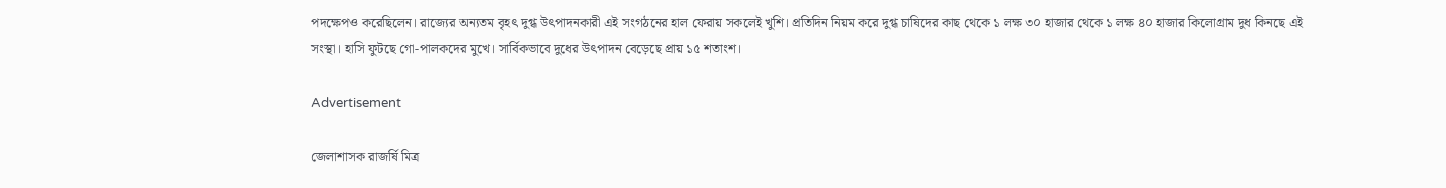পদক্ষেপও করেছিলেন। রাজ্যের অন্যতম বৃহৎ দুগ্ধ উৎপাদনকারী এই সংগঠনের হাল ফেরায় সকলেই খুশি। প্রতিদিন নিয়ম করে দুগ্ধ চাষিদের কাছ থেকে ১ লক্ষ ৩০ হাজার থেকে ১ লক্ষ ৪০ হাজার কিলোগ্রাম দুধ কিনছে এই সংস্থা। হাসি ফুটছে গো-পালকদের মুখে। সার্বিকভাবে দুধের উৎপাদন বেড়েছে প্রায় ১৫ শতাংশ।

Advertisement

জেলাশাসক রাজর্ষি মিত্র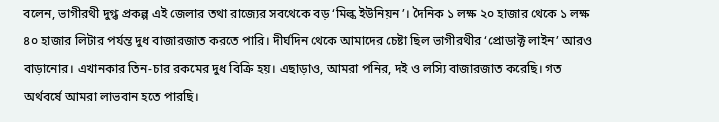বলেন, ভাগীরথী দুগ্ধ প্রকল্প এই জেলার তথা রাজ্যের সবথেকে বড় ‘মিল্ক ইউনিয়ন’। দৈনিক ১ লক্ষ ২০ হাজার থেকে ১ লক্ষ ৪০ হাজার লিটার পর্যন্ত দুধ বাজারজাত করতে পারি। দীর্ঘদিন থেকে আমাদের চেষ্টা ছিল ভাগীরথীর ‘প্রোডাক্ট লাইন’ আরও বাড়ানোর। এখানকার তিন-চার রকমের দুধ বিক্রি হয়। এছাড়াও, আমরা পনির, দই ও লস্যি বাজারজাত করেছি। গত অর্থবর্ষে আমরা লাভবান হতে পারছি।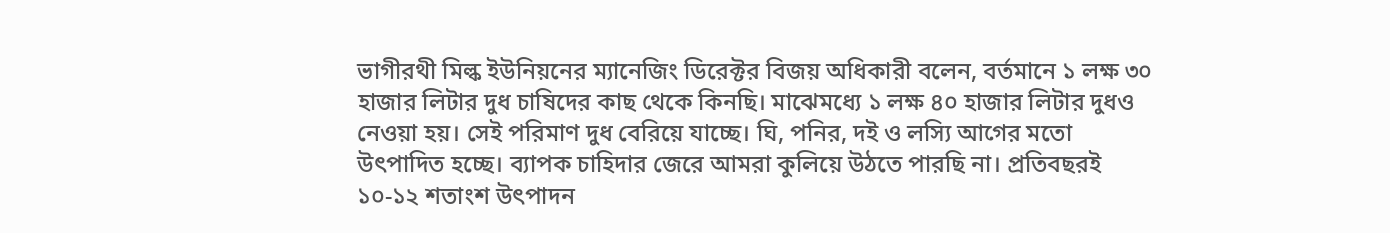ভাগীরথী মিল্ক ইউনিয়নের ম্যানেজিং ডিরেক্টর বিজয় অধিকারী বলেন, বর্তমানে ১ লক্ষ ৩০ হাজার লিটার দুধ চাষিদের কাছ থেকে কিনছি। মাঝেমধ্যে ১ লক্ষ ৪০ হাজার লিটার দুধও নেওয়া হয়। সেই পরিমাণ দুধ বেরিয়ে যাচ্ছে। ঘি, পনির, দই ও লস্যি আগের মতো উৎপাদিত হচ্ছে। ব্যাপক চাহিদার জেরে আমরা কুলিয়ে উঠতে পারছি না। প্রতিবছরই ১০-১২ শতাংশ উৎপাদন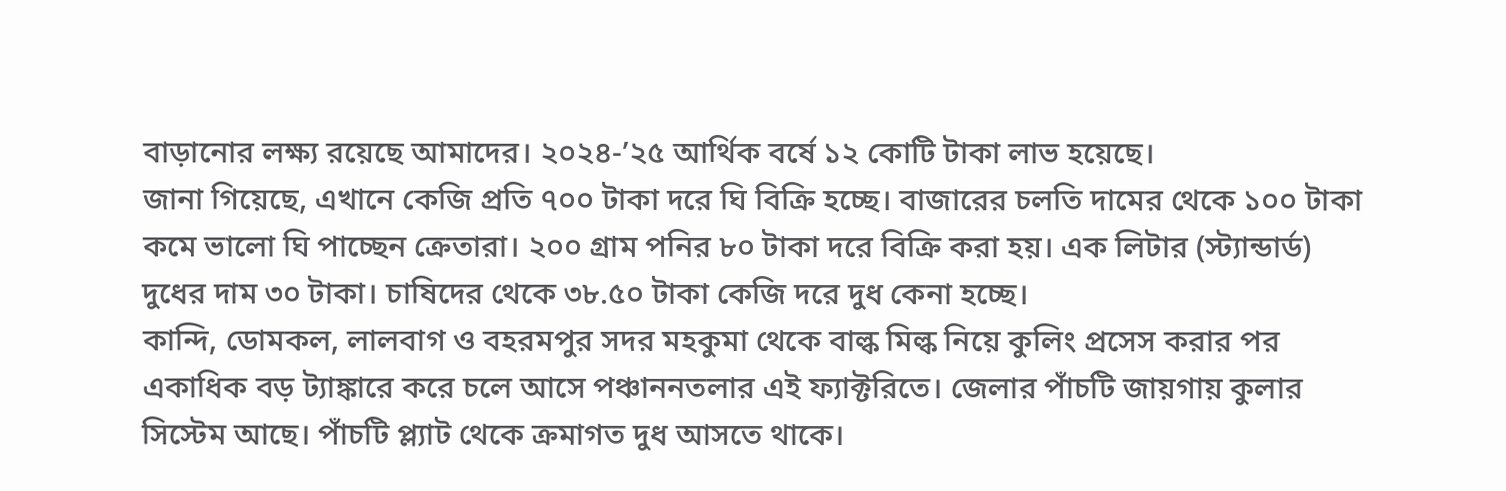বাড়ানোর লক্ষ্য রয়েছে আমাদের। ২০২৪-’২৫ আর্থিক বর্ষে ১২ কোটি টাকা লাভ হয়েছে।
জানা গিয়েছে, এখানে কেজি প্রতি ৭০০ টাকা দরে ঘি বিক্রি হচ্ছে। বাজারের চলতি দামের থেকে ১০০ টাকা কমে ভালো ঘি পাচ্ছেন ক্রেতারা। ২০০ গ্রাম পনির ৮০ টাকা দরে বিক্রি করা হয়। এক লিটার (স্ট্যান্ডার্ড) দুধের দাম ৩০ টাকা। চাষিদের থেকে ৩৮.৫০ টাকা কেজি দরে দুধ কেনা হচ্ছে।
কান্দি, ডোমকল, লালবাগ ও বহরমপুর সদর মহকুমা থেকে বাল্ক মিল্ক নিয়ে কুলিং প্রসেস করার পর একাধিক বড় ট্যাঙ্কারে করে চলে আসে পঞ্চাননতলার এই ফ্যাক্টরিতে। জেলার পাঁচটি জায়গায় কুলার সিস্টেম আছে। পাঁচটি প্ল্যাট থেকে ক্রমাগত দুধ আসতে থাকে।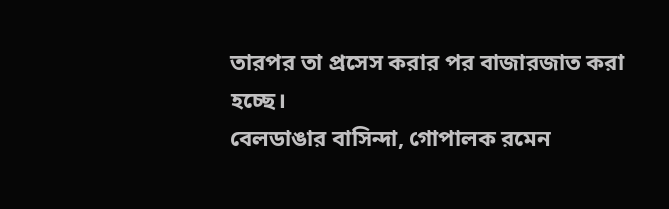তারপর তা প্রসেস করার পর বাজারজাত করা হচ্ছে।
বেলডাঙার বাসিন্দা, গোপালক রমেন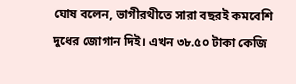ঘোষ বলেন, ভাগীরথীতে সারা বছরই কমবেশি দুধের জোগান দিই। এখন ৩৮.৫০ টাকা কেজি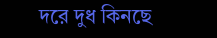দরে দুধ কিনছে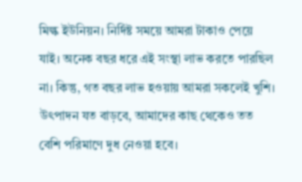মিল্ক ইউনিয়ন। নির্দিষ্ট সময়ে আমরা টাকাও পেয়ে যাই। অনেক বছর ধরে এই সংস্থা লাভ করতে পারছিল না। কিন্তু, গত বছর লাভ হওয়ায় আমরা সকলেই খুশি। উৎপাদন যত বাড়বে, আমাদের কাছ থেকেও তত বেশি পরিমাণে দুধ নেওয়া হবে।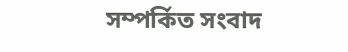সম্পর্কিত সংবাদ